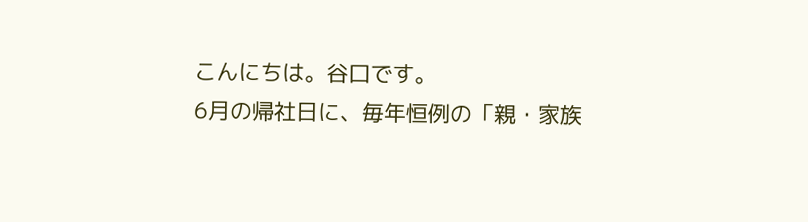こんにちは。谷口です。
6月の帰社日に、毎年恒例の「親・家族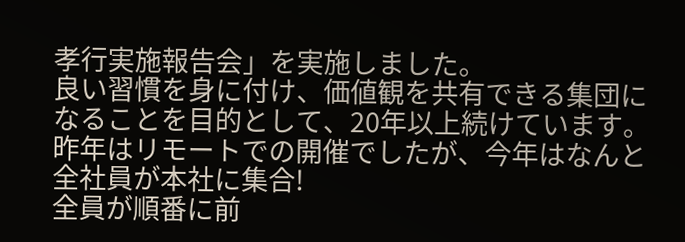孝行実施報告会」を実施しました。
良い習慣を身に付け、価値観を共有できる集団になることを目的として、20年以上続けています。
昨年はリモートでの開催でしたが、今年はなんと全社員が本社に集合!
全員が順番に前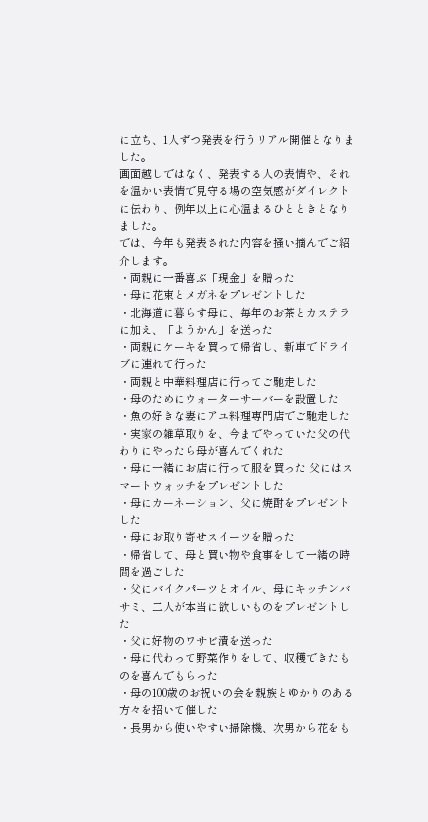に立ち、1人ずつ発表を行うリアル開催となりました。
画面越しではなく、発表する人の表情や、それを温かい表情で見守る場の空気感がダイレクトに伝わり、例年以上に心温まるひとときとなりました。
では、今年も発表された内容を掻い摘んでご紹介します。
・両親に一番喜ぶ「現金」を贈った
・母に花束とメガネをプレゼントした
・北海道に暮らす母に、毎年のお茶とカステラに加え、「ようかん」を送った
・両親にケーキを買って帰省し、新車でドライブに連れて行った
・両親と中華料理店に行ってご馳走した
・母のためにウォーターサーバーを設置した
・魚の好きな妻にアユ料理専門店でご馳走した
・実家の雑草取りを、今までやっていた父の代わりにやったら母が喜んでくれた
・母に一緒にお店に行って服を買った 父にはスマートウォッチをプレゼントした
・母にカーネーション、父に焼酎をプレゼントした
・母にお取り寄せスイーツを贈った
・帰省して、母と買い物や食事をして一緒の時間を過ごした
・父にバイクパーツとオイル、母にキッチンバサミ、二人が本当に欲しいものをプレゼントした
・父に好物のワサビ漬を送った
・母に代わって野菜作りをして、収穫できたものを喜んでもらった
・母の100歳のお祝いの会を親族とゆかりのある方々を招いて催した
・長男から使いやすい掃除機、次男から花をも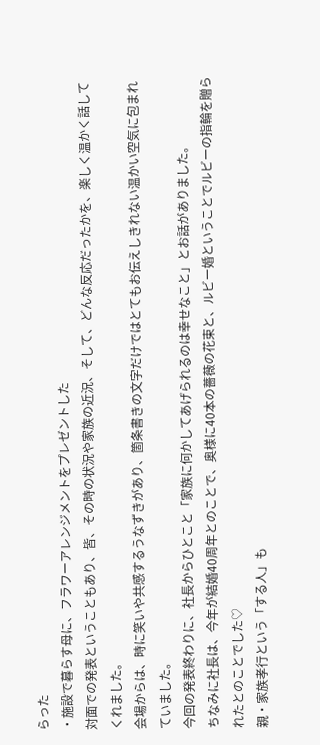らった
・施設で暮らす母に、フラワーアレンジメントをプレゼントした
対面での発表ということもあり、皆、その時の状況や家族の近況、そして、どんな反応だったかを、楽しく温かく話してくれました。
会場からは、時に笑いや共感するうなずきがあり、箇条書きの文字だけではとてもお伝えしきれない温かい空気に包まれていました。
今回の発表終わりに、社長からひとこと「家族に何かしてあげられるのは幸せなこと」とお話がありました。
ちなみに社長は、今年が結婚40周年とのことで、奥様に40本の薔薇の花束と、ルビー婚ということでルビーの指輪を贈られたとのことでした♡
親・家族孝行という「する人」も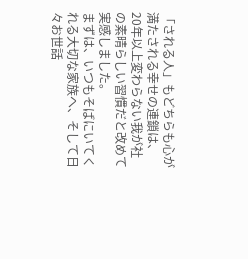「される人」もどちらも心が満たされる幸せの連鎖は、20年以上変わらない我が社の素晴らしい習慣だと改めて実感しました。
まずは、いつもそばにいてくれる大切な家族へ、そして日々お世話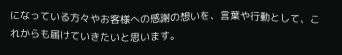になっている方々やお客様への感謝の想いを、言葉や行動として、これからも届けていきたいと思います。